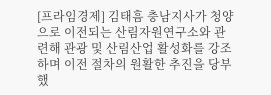[프라임경제] 김태흠 충남지사가 청양으로 이전되는 산림자원연구소와 관련해 관광 및 산림산업 활성화를 강조하며 이전 절차의 원활한 추진을 당부했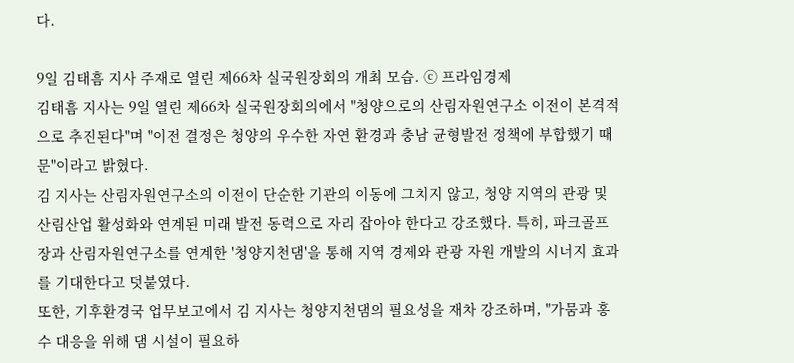다.

9일 김태흠 지사 주재로 열린 제66차 실국원장회의 개최 모습. ⓒ 프라임경제
김태흠 지사는 9일 열린 제66차 실국원장회의에서 "청양으로의 산림자원연구소 이전이 본격적으로 추진된다"며 "이전 결정은 청양의 우수한 자연 환경과 충남 균형발전 정책에 부합했기 때문"이라고 밝혔다.
김 지사는 산림자원연구소의 이전이 단순한 기관의 이동에 그치지 않고, 청양 지역의 관광 및 산림산업 활성화와 연계된 미래 발전 동력으로 자리 잡아야 한다고 강조했다. 특히, 파크골프장과 산림자원연구소를 연계한 '청양지천댐'을 통해 지역 경제와 관광 자원 개발의 시너지 효과를 기대한다고 덧붙였다.
또한, 기후환경국 업무보고에서 김 지사는 청양지천댐의 필요성을 재차 강조하며, "가뭄과 홍수 대응을 위해 댐 시설이 필요하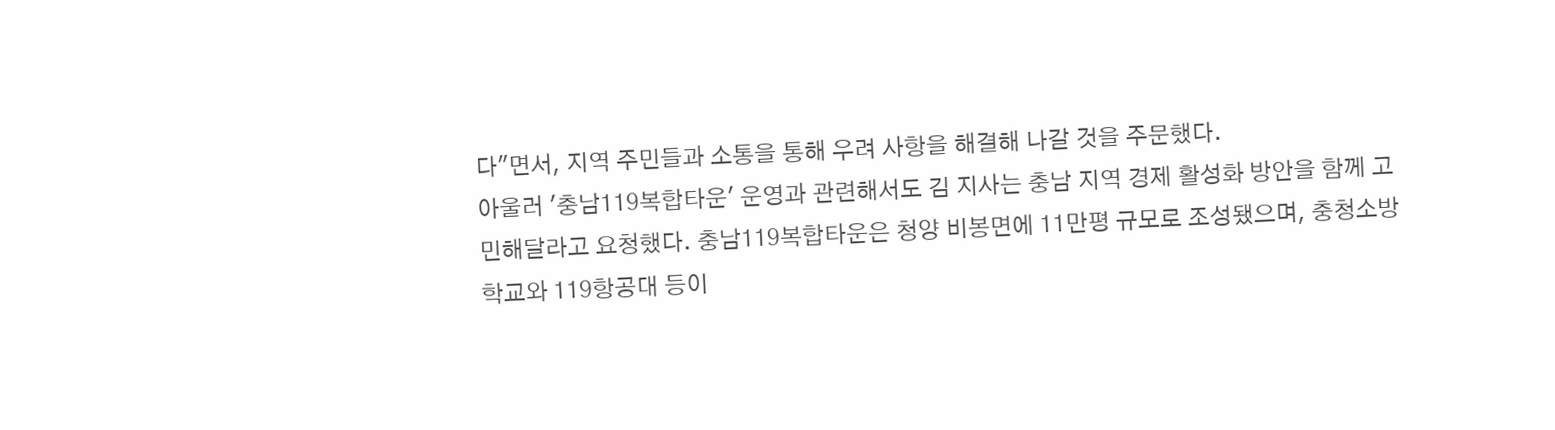다"면서, 지역 주민들과 소통을 통해 우려 사항을 해결해 나갈 것을 주문했다.
아울러 '충남119복합타운' 운영과 관련해서도 김 지사는 충남 지역 경제 활성화 방안을 함께 고민해달라고 요청했다. 충남119복합타운은 청양 비봉면에 11만평 규모로 조성됐으며, 충청소방학교와 119항공대 등이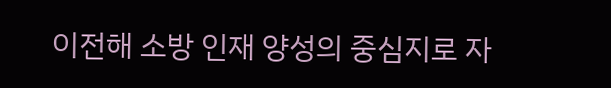이전해 소방 인재 양성의 중심지로 자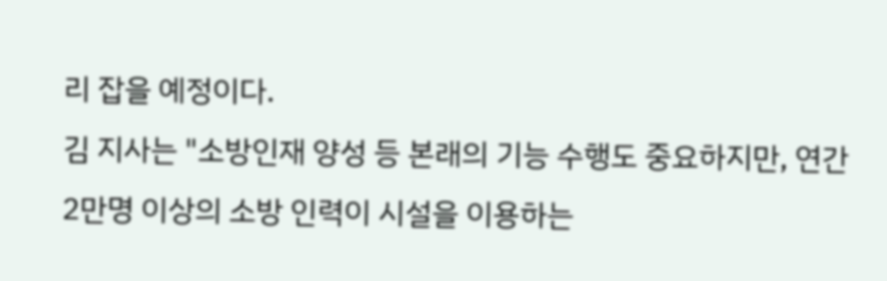리 잡을 예정이다.
김 지사는 "소방인재 양성 등 본래의 기능 수행도 중요하지만, 연간 2만명 이상의 소방 인력이 시설을 이용하는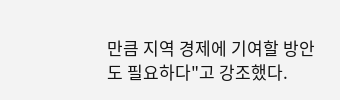만큼 지역 경제에 기여할 방안도 필요하다"고 강조했다.